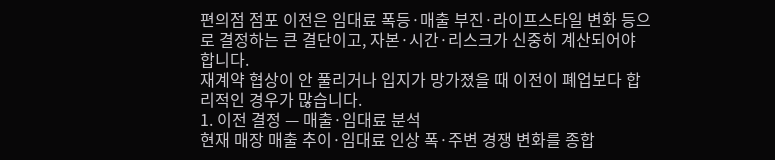편의점 점포 이전은 임대료 폭등·매출 부진·라이프스타일 변화 등으로 결정하는 큰 결단이고, 자본·시간·리스크가 신중히 계산되어야 합니다.
재계약 협상이 안 풀리거나 입지가 망가졌을 때 이전이 폐업보다 합리적인 경우가 많습니다.
1. 이전 결정 — 매출·임대료 분석
현재 매장 매출 추이·임대료 인상 폭·주변 경쟁 변화를 종합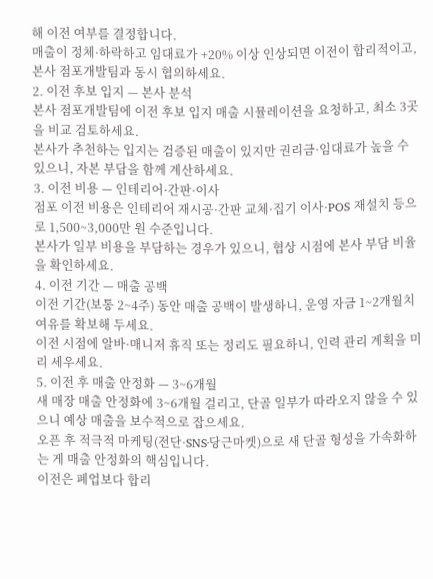해 이전 여부를 결정합니다.
매출이 정체·하락하고 임대료가 +20% 이상 인상되면 이전이 합리적이고, 본사 점포개발팀과 동시 협의하세요.
2. 이전 후보 입지 — 본사 분석
본사 점포개발팀에 이전 후보 입지 매출 시뮬레이션을 요청하고, 최소 3곳을 비교 검토하세요.
본사가 추천하는 입지는 검증된 매출이 있지만 권리금·임대료가 높을 수 있으니, 자본 부담을 함께 계산하세요.
3. 이전 비용 — 인테리어·간판·이사
점포 이전 비용은 인테리어 재시공·간판 교체·집기 이사·POS 재설치 등으로 1,500~3,000만 원 수준입니다.
본사가 일부 비용을 부담하는 경우가 있으니, 협상 시점에 본사 부담 비율을 확인하세요.
4. 이전 기간 — 매출 공백
이전 기간(보통 2~4주) 동안 매출 공백이 발생하니, 운영 자금 1~2개월치 여유를 확보해 두세요.
이전 시점에 알바·매니저 휴직 또는 정리도 필요하니, 인력 관리 계획을 미리 세우세요.
5. 이전 후 매출 안정화 — 3~6개월
새 매장 매출 안정화에 3~6개월 걸리고, 단골 일부가 따라오지 않을 수 있으니 예상 매출을 보수적으로 잡으세요.
오픈 후 적극적 마케팅(전단·SNS·당근마켓)으로 새 단골 형성을 가속화하는 게 매출 안정화의 핵심입니다.
이전은 폐업보다 합리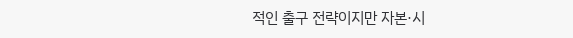적인 출구 전략이지만 자본·시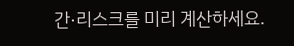간·리스크를 미리 계산하세요.